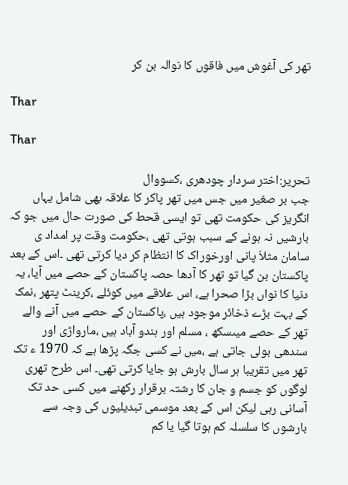تھر کی آغوش میں فاقوں کا نوالہ بن کر

Thar

Thar

تحریر:اختر سردار چودھری ،کسووال
جب بر صغیر میں جس میں تھر پاکر کا علاقہ بھی شامل یہاں انگریز کی حکومت تھی تو ایسی قحط کی صورت حال میں جو کہ بارشیں نہ ہونے کے سبب ہوتی تھی ،حکومت وقت پر امداد ی سامان مثلاَ پانی اورخوراک کا انتظام کر دیا کرتی تھی ۔اس کے بعد پاکستان بن گیا تو تھر کا آدھا حصہ پاکستان کے حصے میں آیا، یہ دنیا کا نواں بڑا صحرا ہے، اس علاقے میں کوئلے ،کرینٹ پتھر ،نمک کے بہت بڑے ذخائر موجود ہیں ،پاکستان کے حصے میں آنے والے تھر کے حصے میںسکھ ، مسلم اور ہندو آباد ہیں ،مارواڑی اور سندھی بولی جاتی ہے ،میں نے کسی جگہ پڑھا ہے کہ 1970 ء تک تھر میں تقریبا ہر سال بارش ہو جایا کرتی تھی۔ اس طرح تھری لوگوں کو جسم و جان کا رشتہ برقرار رکھنے میں کسی حد تک آسانی رہی لیکن اس کے بعد موسمی تبدیلیوں کی وجہ سے بارشوں کا سلسلہ کم ہوتا گیا یا کم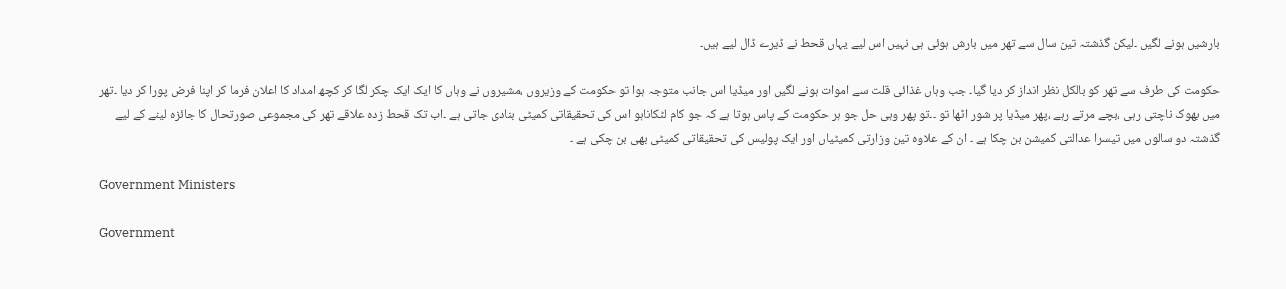بارشیں ہونے لگیں ۔لیکن گذشتہ تین سال سے تھر میں بارش ہوئی ہی نہیں اس لیے یہاں قحط نے ڈیرے ڈال لیے ہیں۔

حکومت کی طرف سے تھر کو بالکل نظر انداز کر دیا گیا۔ جب وہاں غذائی قلت سے اموات ہونے لگیں اور میڈیا اس جانب متوجہ ہوا تو حکومت کے وزیروں ،مشیروں نے وہاں کا ایک ایک چکر لگا کر کچھ امداد کا اعلان فرما کر اپنا فرض پورا کر دیا ۔تھر میں بھوک ناچتی رہی ،بچے مرتے رہے ،پھر میڈیا پر شور اٹھا تو ۔۔تو پھر وہی حل جو ہر حکومت کے پاس ہوتا ہے کہ جو کام لٹکاناہو اس کی تحقیقاتی کمیٹی بنادی جاتی ہے ۔اب تک قحط زدہ علاقے تھر کی مجموعی صورتحال کا جائزہ لینے کے لیے گذشتہ دو سالوں میں تیسرا عدالتی کمیشن بن چکا ہے ۔ ان کے علاوہ تین وزارتی کمیٹیاں اور ایک پولیس کی تحقیقاتی کمیٹی بھی بن چکی ہے ۔

Government Ministers

Government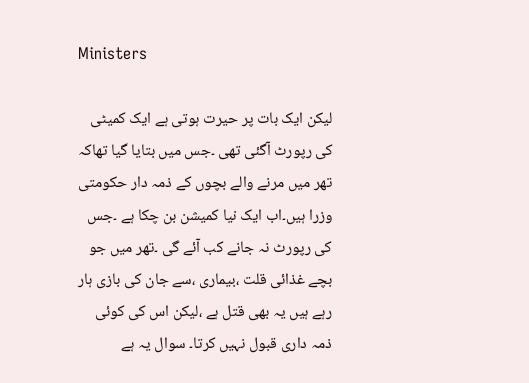Ministers

لیکن ایک بات پر حیرت ہوتی ہے ایک کمیٹی کی رپورٹ آگئی تھی ۔جس میں بتایا گیا تھاکہ تھر میں مرنے والے بچوں کے ذمہ دار حکومتی وزرا ہیں۔اب ایک نیا کمیشن بن چکا ہے ۔جس کی رپورٹ نہ جانے کب آئے گی ۔تھر میں جو بچے غذائی قلت ،بیماری ،سے جان کی بازی ہار رہے ہیں یہ بھی قتل ہے ،لیکن اس کی کوئی ذمہ داری قبول نہیں کرتا۔ سوال یہ ہے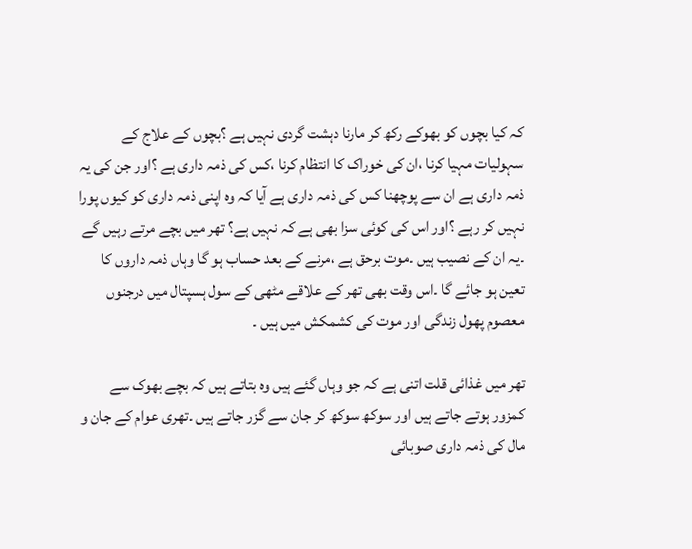کہ کیا بچوں کو بھوکے رکھ کر مارنا دہشت گردی نہیں ہے ؟بچوں کے علاج کے سہولیات مہیا کرنا ،ان کی خوراک کا انتظام کرنا ،کس کی ذمہ داری ہے ؟اور جن کی یہ ذمہ داری ہے ان سے پوچھنا کس کی ذمہ داری ہے آیا کہ وہ اپنی ذمہ داری کو کیوں پورا نہیں کر رہے ؟اور اس کی کوئی سزا بھی ہے کہ نہیں ہے؟ تھر میں بچے مرتے رہیں گے ۔یہ ان کے نصیب ہیں ۔موت برحق ہے ،مرنے کے بعد حساب ہو گا وہاں ذمہ داروں کا تعین ہو جائے گا ۔اس وقت بھی تھر کے علاقے مٹھی کے سول ہسپتال میں درجنوں معصوم پھول زندگی اور موت کی کشمکش میں ہیں ۔

تھر میں غذائی قلت اتنی ہے کہ جو وہاں گئے ہیں وہ بتاتے ہیں کہ بچے بھوک سے کمزور ہوتے جاتے ہیں اور سوکھ سوکھ کر جان سے گزر جاتے ہیں ۔تھری عوام کے جان و مال کی ذمہ داری صوبائی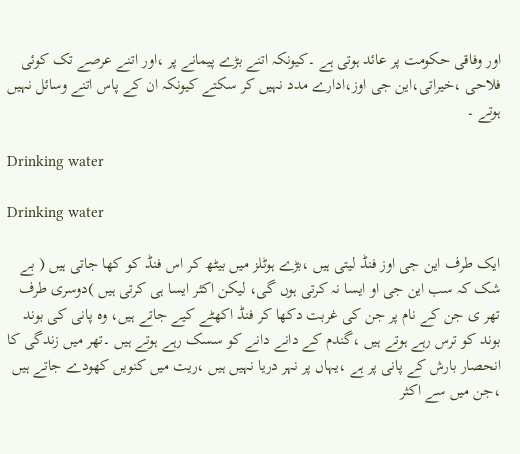اور وفاقی حکومت پر عائد ہوتی ہے ۔کیونکہ اتنے بڑے پیمانے پر ،اور اتنے عرصے تک کوئی فلاحی ،خیراتی،این جی اوز،ادارے مدد نہیں کر سکتے کیونکہ ان کے پاس اتنے وسائل نہیں ہوتے ۔

Drinking water

Drinking water

ایک طرف این جی اوز فنڈ لیتی ہیں ،بڑے ہوٹلز میں بیٹھ کر اس فنڈ کو کھا جاتی ہیں ( بے شک کہ سب این جی او ایسا نہ کرتی ہوں گی، لیکن اکثر ایسا ہی کرتی ہیں )دوسری طرف تھر ی جن کے نام پر جن کی غربت دکھا کر فنڈ اکھٹے کیے جاتے ہیں، وہ پانی کی بوند بوند کو ترس رہے ہوتے ہیں ،گندم کے دانے دانے کو سسک رہے ہوتے ہیں ۔تھر میں زندگی کا انحصار بارش کے پانی پر ہے ،یہاں پر نہر دریا نہیں ہیں ،ریت میں کنویں کھودے جاتے ہیں ،جن میں سے اکثر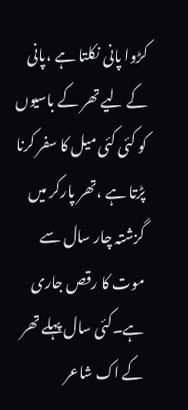کڑوا پانی نکلتا ہے ،پانی کے لیے تھر کے باسیوں کو کئی کئی میل کا سفر کرنا پڑتا ہے ،تھر پارکر میں گزشتہ چار سال سے موت کا رقص جاری ہے۔کئی سال پہلے تھر کے اک شاعر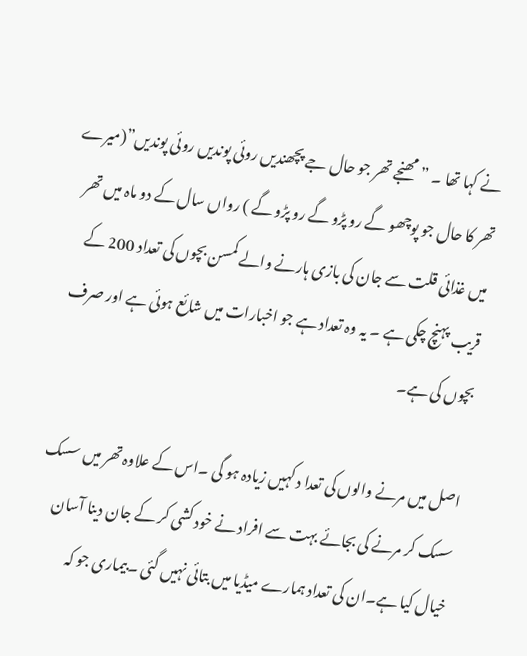نے کہا تھا ۔ ”مھنجے تھر جو حال جے پچھندیں روئی پوندیں روئی پوندیں”(میرے تھر کا حال جو پوچھو گے رو پڑو گے رو پڑو گے ) رواں سال کے دو ماہ میں تھر میں غذائی قلت سے جان کی بازی ہارنے والے کمسن بچوں کی تعداد 200 کے قریب پہنچ چکی ہے ۔ یہ وہ تعداد ہے جو اخبارات میں شائع ہوئی ہے اور صرف بچوں کی ہے۔

اصل میں مرنے والوں کی تعدا د کہیں زیادہ ہو گی ۔اس کے علاوہ تھر میں سسک سسک کر مرنے کی بجائے بہت سے افراد نے خود کشی کر کے جان دینا آسان خیال کیا ہے۔ان کی تعداد ہمارے میڈیا میں بتائی نہیں گئی ۔بیماری جو کہ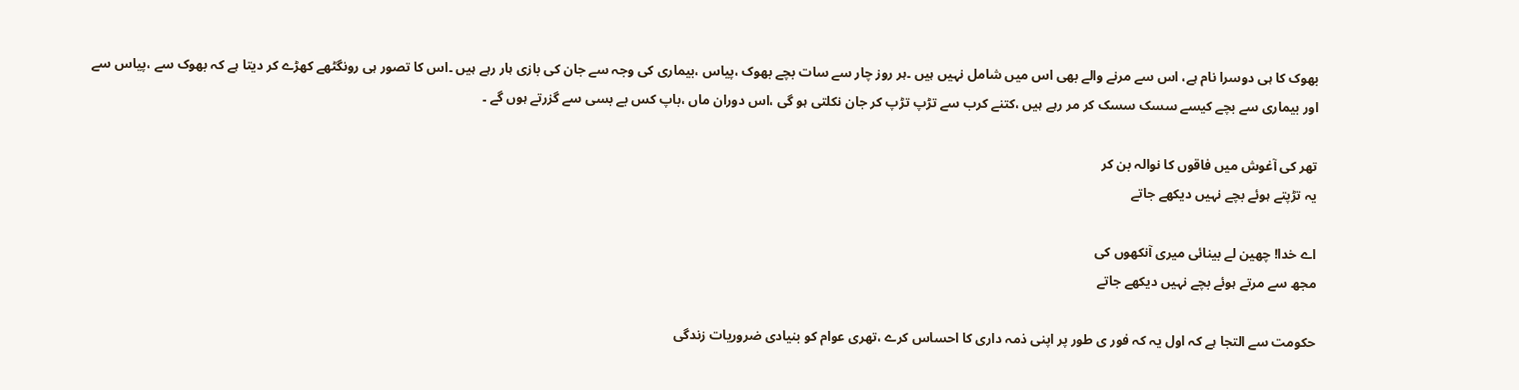بھوک کا ہی دوسرا نام ہے، اس سے مرنے والے بھی اس میں شامل نہیں ہیں ۔ہر روز چار سے سات بچے بھوک ،پیاس ،بیماری کی وجہ سے جان کی بازی ہار رہے ہیں ۔اس کا تصور ہی رونگٹھے کھڑے کر دیتا ہے کہ بھوک سے ،پیاس سے اور بیماری سے بچے کیسے سسک سسک کر مر رہے ہیں ،کتنے کرب سے تڑپ تڑپ کر جان نکلتی ہو گی ،اس دوران ماں ،باپ کس بے بسی سے گزرتے ہوں گے ۔

تھر کی آغوش میں فاقوں کا نوالہ بن کر
یہ تڑپتے ہوئے بچے نہیں دیکھے جاتے

اے خدا! چھین لے بینائی میری آنکھوں کی
مجھ سے مرتے ہوئے بچے نہیں دیکھے جاتے

حکومت سے التجا ہے کہ اول یہ کہ فور ی طور پر اپنی ذمہ داری کا احساس کرے ،تھری عوام کو بنیادی ضروریات زندگی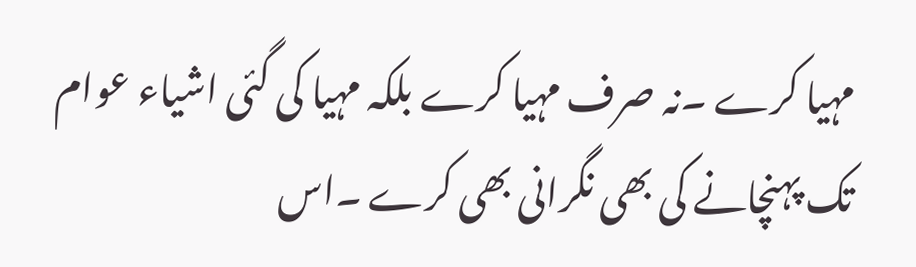مہیا کرے ۔نہ صرف مہیا کرے بلکہ مہیا کی گئی اشیاء عوام تک پہنچانے کی بھی نگرانی بھی کرے ۔اس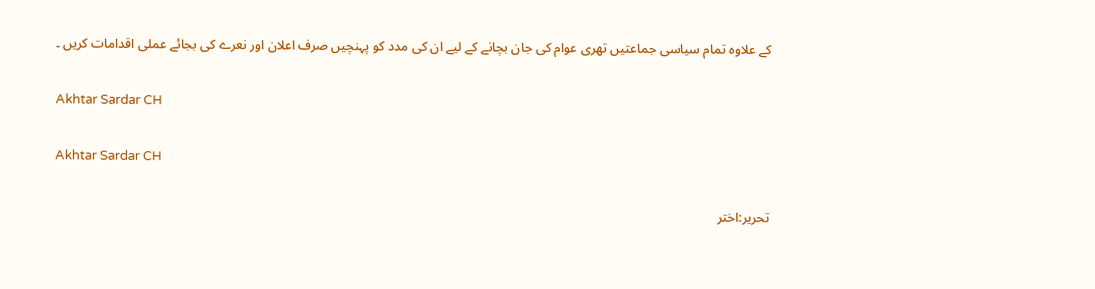کے علاوہ تمام سیاسی جماعتیں تھری عوام کی جان بچانے کے لیے ان کی مدد کو پہنچیں صرف اعلان اور نعرے کی بجائے عملی اقدامات کریں ۔

Akhtar Sardar CH

Akhtar Sardar CH

تحریر:اختر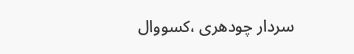سردار چودھری ،کسووال